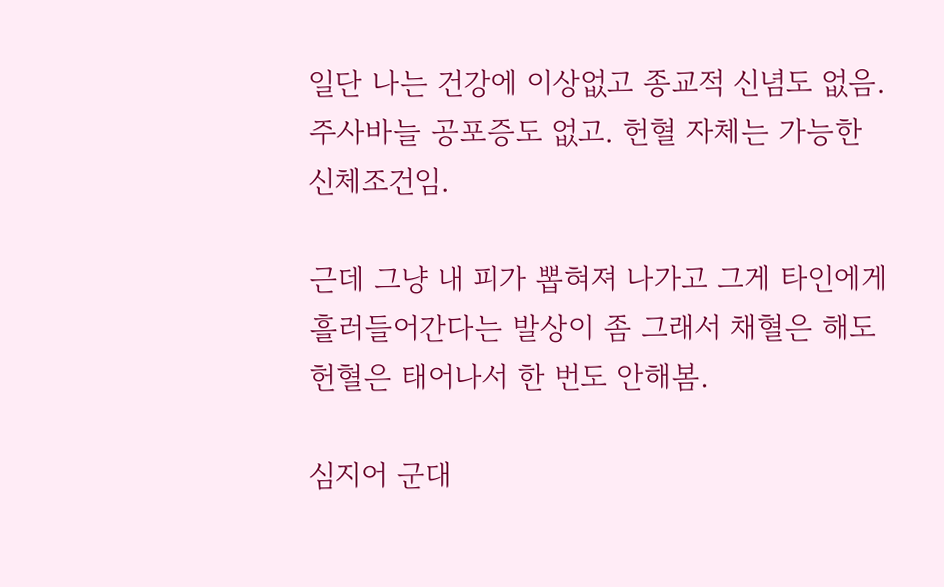일단 나는 건강에 이상없고 종교적 신념도 없음. 주사바늘 공포증도 없고. 헌혈 자체는 가능한 신체조건임.

근데 그냥 내 피가 뽑혀져 나가고 그게 타인에게 흘러들어간다는 발상이 좀 그래서 채혈은 해도 헌혈은 태어나서 한 번도 안해봄.

심지어 군대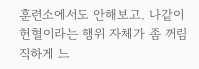훈련소에서도 안해보고. 나같이 헌혈이라는 행위 자체가 좀 꺼림직하게 느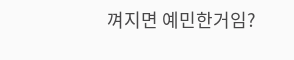껴지면 예민한거임?